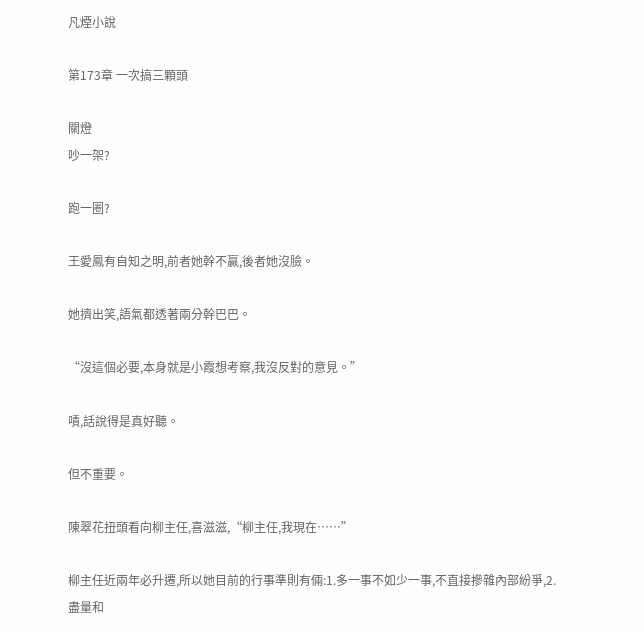凡煙小說

第173章 一次搞三顆頭

關燈
吵一架?

跑一圈?

王愛鳳有自知之明,前者她幹不贏,後者她沒臉。

她擠出笑,語氣都透著兩分幹巴巴。

“沒這個必要,本身就是小霞想考察,我沒反對的意見。”

嘖,話說得是真好聽。

但不重要。

陳翠花扭頭看向柳主任,喜滋滋,“柳主任,我現在……”

柳主任近兩年必升遷,所以她目前的行事準則有倆:1.多一事不如少一事,不直接摻雜內部紛爭,2.盡量和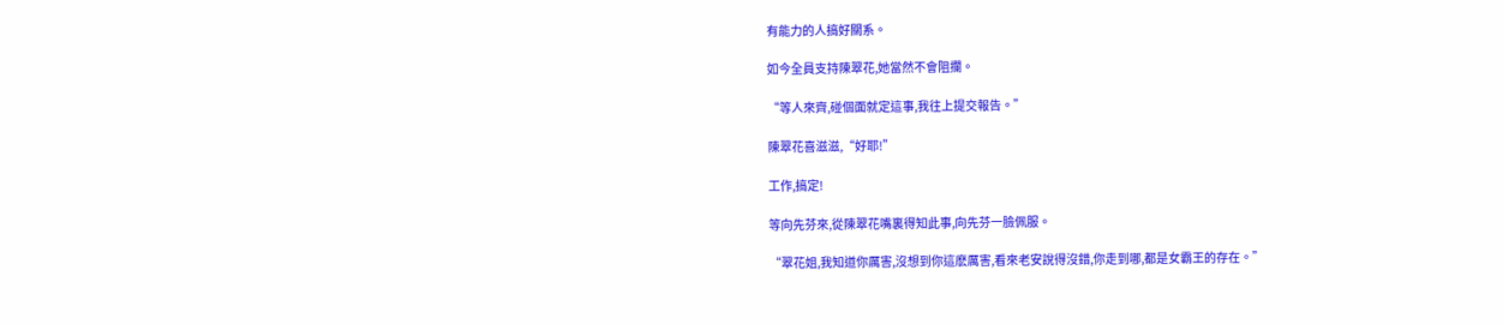有能力的人搞好關系。

如今全員支持陳翠花,她當然不會阻攔。

“等人來齊,碰個面就定這事,我往上提交報告。”

陳翠花喜滋滋,“好耶!”

工作,搞定!

等向先芬來,從陳翠花嘴裏得知此事,向先芬一臉佩服。

“翠花姐,我知道你厲害,沒想到你這麽厲害,看來老安說得沒錯,你走到哪,都是女霸王的存在。”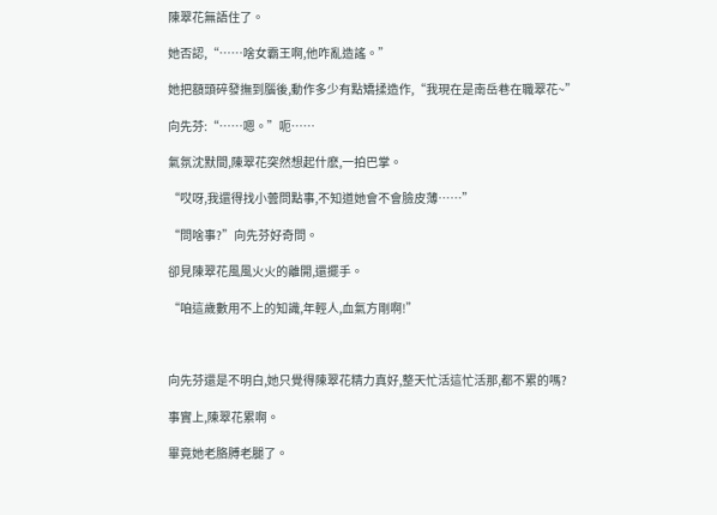陳翠花無語住了。

她否認,“……啥女霸王啊,他咋亂造謠。”

她把額頭碎發撫到腦後,動作多少有點矯揉造作,“我現在是南岳巷在職翠花~”

向先芬:“……嗯。”呃……

氣氛沈默間,陳翠花突然想起什麽,一拍巴掌。

“哎呀,我還得找小蕓問點事,不知道她會不會臉皮薄……”

“問啥事?”向先芬好奇問。

卻見陳翠花風風火火的離開,還擺手。

“咱這歲數用不上的知識,年輕人,血氣方剛啊!”



向先芬還是不明白,她只覺得陳翠花精力真好,整天忙活這忙活那,都不累的嗎?

事實上,陳翠花累啊。

畢竟她老胳膊老腿了。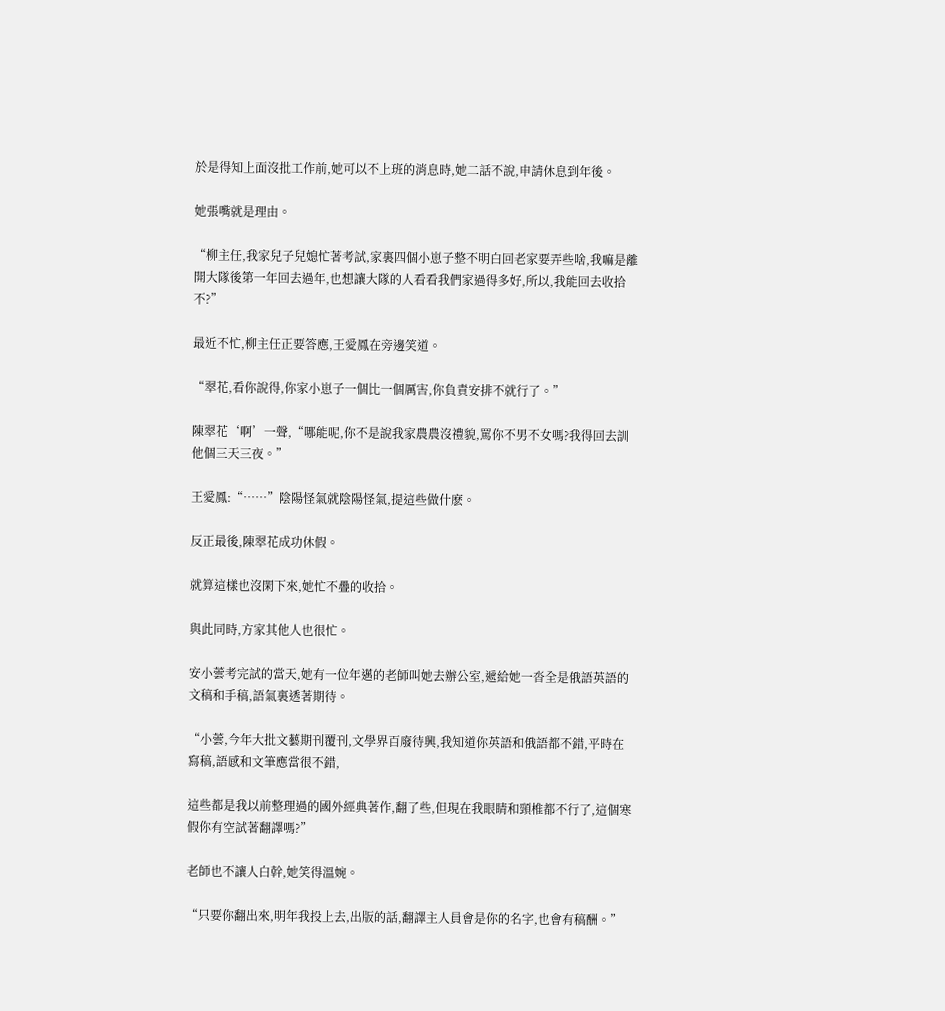於是得知上面沒批工作前,她可以不上班的消息時,她二話不說,申請休息到年後。

她張嘴就是理由。

“柳主任,我家兒子兒媳忙著考試,家裏四個小崽子整不明白回老家要弄些啥,我嘛是離開大隊後第一年回去過年,也想讓大隊的人看看我們家過得多好,所以,我能回去收拾不?”

最近不忙,柳主任正要答應,王愛鳳在旁邊笑道。

“翠花,看你說得,你家小崽子一個比一個厲害,你負責安排不就行了。”

陳翠花‘啊’一聲,“哪能呢,你不是說我家農農沒禮貌,罵你不男不女嗎?我得回去訓他個三天三夜。”

王愛鳳:“……”陰陽怪氣就陰陽怪氣,提這些做什麽。

反正最後,陳翠花成功休假。

就算這樣也沒閑下來,她忙不疊的收拾。

與此同時,方家其他人也很忙。

安小蕓考完試的當天,她有一位年邁的老師叫她去辦公室,遞給她一沓全是俄語英語的文稿和手稿,語氣裏透著期待。

“小蕓,今年大批文藝期刊覆刊,文學界百廢待興,我知道你英語和俄語都不錯,平時在寫稿,語感和文筆應當很不錯,

這些都是我以前整理過的國外經典著作,翻了些,但現在我眼睛和頸椎都不行了,這個寒假你有空試著翻譯嗎?”

老師也不讓人白幹,她笑得溫婉。

“只要你翻出來,明年我投上去,出版的話,翻譯主人員會是你的名字,也會有稿酬。”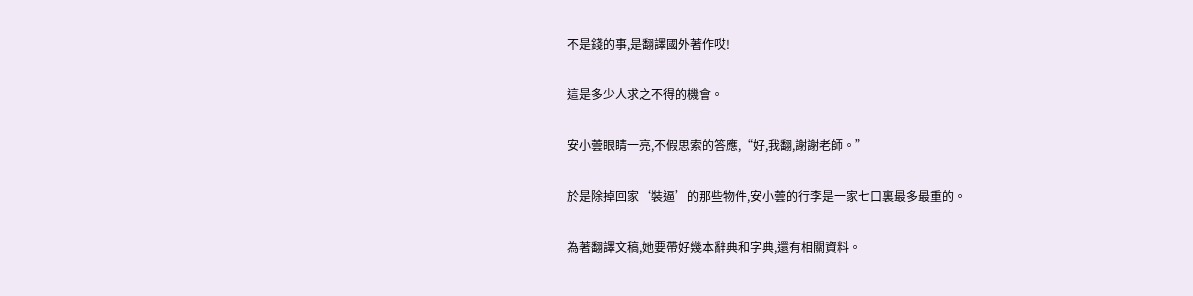不是錢的事,是翻譯國外著作哎!

這是多少人求之不得的機會。

安小蕓眼睛一亮,不假思索的答應,“好,我翻,謝謝老師。”

於是除掉回家‘裝逼’的那些物件,安小蕓的行李是一家七口裏最多最重的。

為著翻譯文稿,她要帶好幾本辭典和字典,還有相關資料。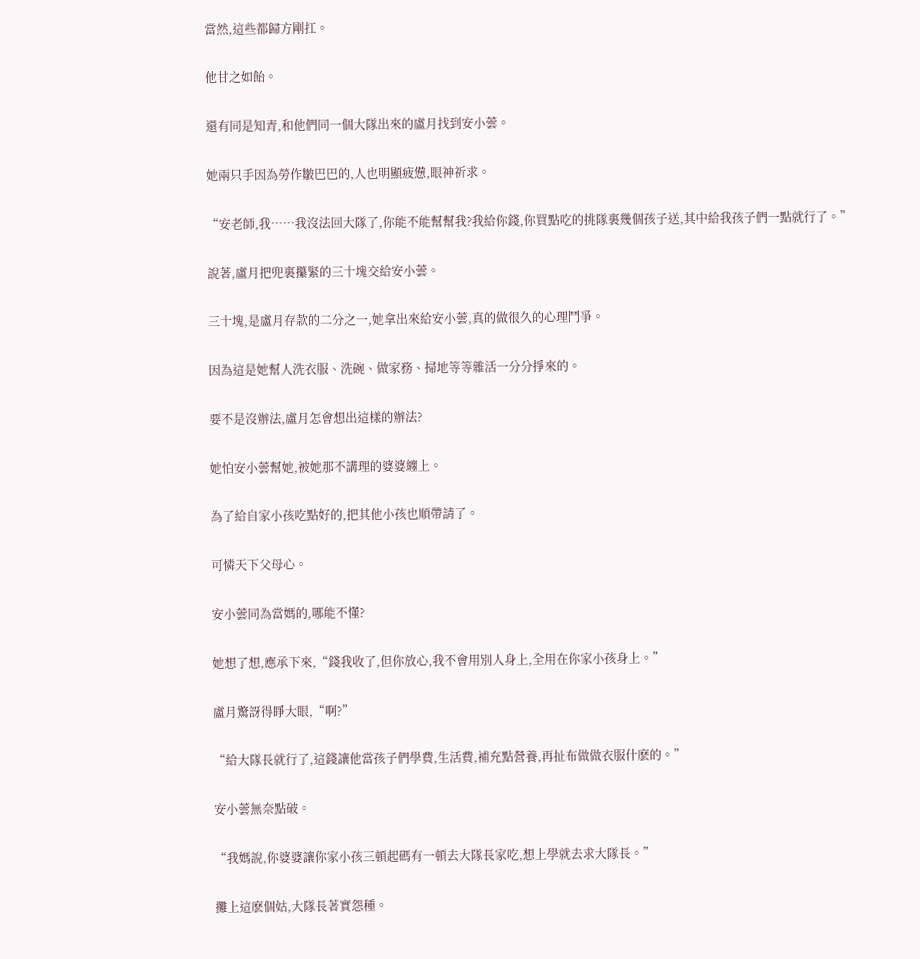當然,這些都歸方剛扛。

他甘之如飴。

還有同是知青,和他們同一個大隊出來的盧月找到安小蕓。

她兩只手因為勞作皺巴巴的,人也明顯疲憊,眼神祈求。

“安老師,我……我沒法回大隊了,你能不能幫幫我?我給你錢,你買點吃的挑隊裏幾個孩子送,其中給我孩子們一點就行了。”

說著,盧月把兜裏攥緊的三十塊交給安小蕓。

三十塊,是盧月存款的二分之一,她拿出來給安小蕓,真的做很久的心理鬥爭。

因為這是她幫人洗衣服、洗碗、做家務、掃地等等雜活一分分掙來的。

要不是沒辦法,盧月怎會想出這樣的辦法?

她怕安小蕓幫她,被她那不講理的婆婆纏上。

為了給自家小孩吃點好的,把其他小孩也順帶請了。

可憐天下父母心。

安小蕓同為當媽的,哪能不懂?

她想了想,應承下來,“錢我收了,但你放心,我不會用別人身上,全用在你家小孩身上。”

盧月驚訝得睜大眼,“啊?”

“給大隊長就行了,這錢讓他當孩子們學費,生活費,補充點營養,再扯布做做衣服什麽的。”

安小蕓無奈點破。

“我媽說,你婆婆讓你家小孩三頓起碼有一頓去大隊長家吃,想上學就去求大隊長。”

攤上這麽個姑,大隊長著實怨種。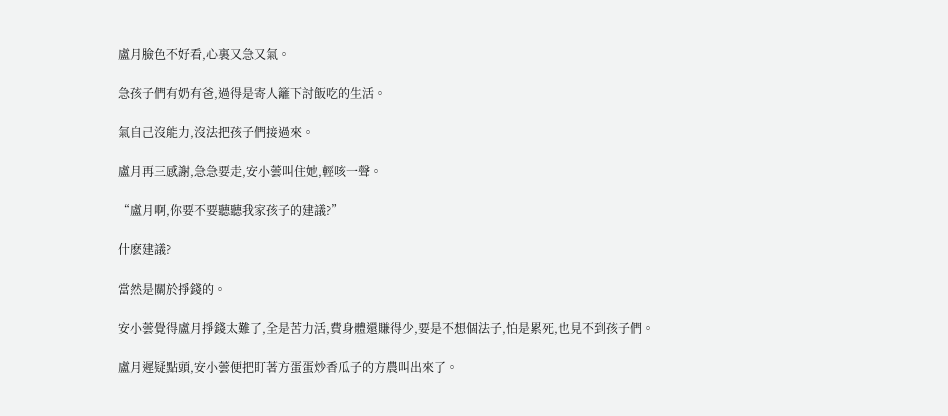盧月臉色不好看,心裏又急又氣。

急孩子們有奶有爸,過得是寄人籬下討飯吃的生活。

氣自己沒能力,沒法把孩子們接過來。

盧月再三感謝,急急要走,安小蕓叫住她,輕咳一聲。

“盧月啊,你要不要聽聽我家孩子的建議?”

什麽建議?

當然是關於掙錢的。

安小蕓覺得盧月掙錢太難了,全是苦力活,費身體還賺得少,要是不想個法子,怕是累死,也見不到孩子們。

盧月遲疑點頭,安小蕓便把盯著方蛋蛋炒香瓜子的方農叫出來了。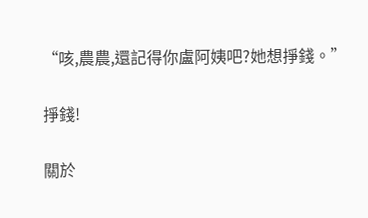“咳,農農,還記得你盧阿姨吧?她想掙錢。”

掙錢!

關於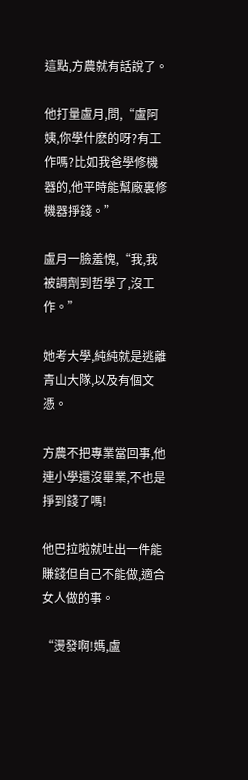這點,方農就有話說了。

他打量盧月,問,“盧阿姨,你學什麽的呀?有工作嗎?比如我爸學修機器的,他平時能幫廠裏修機器掙錢。”

盧月一臉羞愧,“我,我被調劑到哲學了,沒工作。”

她考大學,純純就是逃離青山大隊,以及有個文憑。

方農不把專業當回事,他連小學還沒畢業,不也是掙到錢了嗎!

他巴拉啦就吐出一件能賺錢但自己不能做,適合女人做的事。

“燙發啊!媽,盧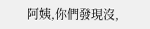阿姨,你們發現沒,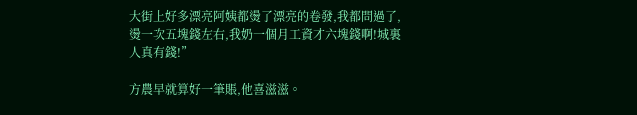大街上好多漂亮阿姨都燙了漂亮的卷發,我都問過了,燙一次五塊錢左右,我奶一個月工資才六塊錢啊!城裏人真有錢!”

方農早就算好一筆賬,他喜滋滋。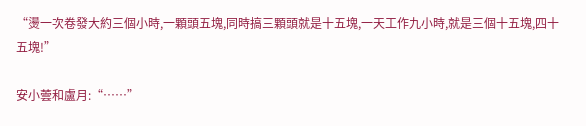“燙一次卷發大約三個小時,一顆頭五塊,同時搞三顆頭就是十五塊,一天工作九小時,就是三個十五塊,四十五塊!”

安小蕓和盧月:“……”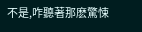不是,咋聽著那麽驚悚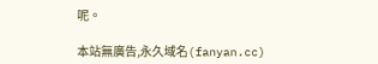呢。

本站無廣告,永久域名(fanyan.cc)